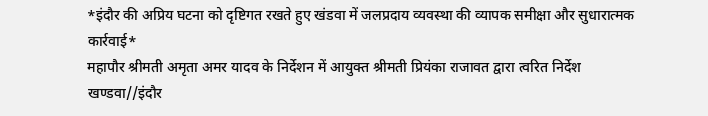*इंदौर की अप्रिय घटना को दृष्टिगत रखते हुए खंडवा में जलप्रदाय व्यवस्था की व्यापक समीक्षा और सुधारात्मक कार्रवाई*
महापौर श्रीमती अमृता अमर यादव के निर्देशन में आयुक्त श्रीमती प्रियंका राजावत द्वारा त्वरित निर्देश
खण्डवा//इंदौर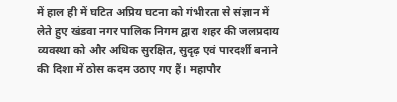में हाल ही में घटित अप्रिय घटना को गंभीरता से संज्ञान में लेते हुए खंडवा नगर पालिक निगम द्वारा शहर की जलप्रदाय व्यवस्था को और अधिक सुरक्षित, सुदृढ़ एवं पारदर्शी बनाने की दिशा में ठोस कदम उठाए गए हैं। महापौर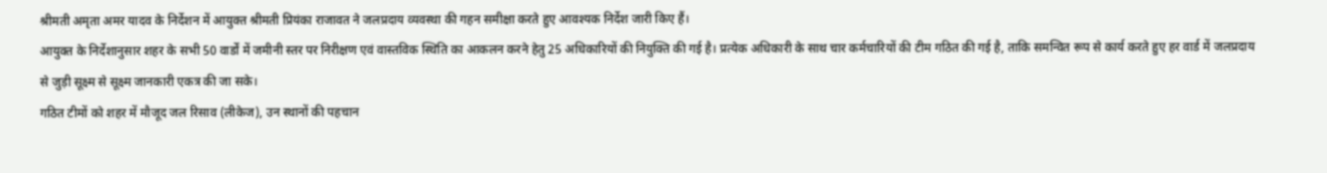श्रीमती अमृता अमर यादव के निर्देशन में आयुक्त श्रीमती प्रियंका राजावत ने जलप्रदाय व्यवस्था की गहन समीक्षा करते हुए आवश्यक निर्देश जारी किए हैं।
आयुक्त के निर्देशानुसार शहर के सभी 50 वार्डों में जमीनी स्तर पर निरीक्षण एवं वास्तविक स्थिति का आकलन करने हेतु 25 अधिकारियों की नियुक्ति की गई है। प्रत्येक अधिकारी के साथ चार कर्मचारियों की टीम गठित की गई है, ताकि समन्वित रूप से कार्य करते हुए हर वार्ड में जलप्रदाय से जुड़ी सूक्ष्म से सूक्ष्म जानकारी एकत्र की जा सके।
गठित टीमों को शहर में मौजूद जल रिसाव (लीकेज), उन स्थानों की पहचान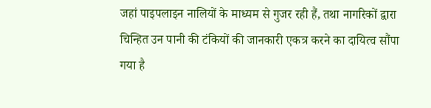जहां पाइपलाइन नालियों के माध्यम से गुजर रही हैं, तथा नागरिकों द्वारा चिन्हित उन पानी की टंकियों की जानकारी एकत्र करने का दायित्व सौंपा गया है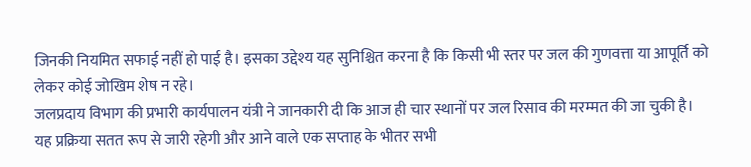जिनकी नियमित सफाई नहीं हो पाई है। इसका उद्देश्य यह सुनिश्चित करना है कि किसी भी स्तर पर जल की गुणवत्ता या आपूर्ति को लेकर कोई जोखिम शेष न रहे।
जलप्रदाय विभाग की प्रभारी कार्यपालन यंत्री ने जानकारी दी कि आज ही चार स्थानों पर जल रिसाव की मरम्मत की जा चुकी है। यह प्रक्रिया सतत रूप से जारी रहेगी और आने वाले एक सप्ताह के भीतर सभी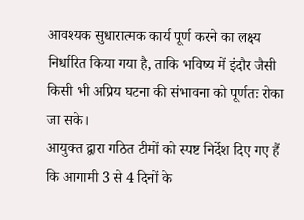आवश्यक सुधारात्मक कार्य पूर्ण करने का लक्ष्य निर्धारित किया गया है, ताकि भविष्य में इंदौर जैसी किसी भी अप्रिय घटना की संभावना को पूर्णतः रोका जा सके।
आयुक्त द्वारा गठित टीमों को स्पष्ट निर्देश दिए गए हैं कि आगामी 3 से 4 दिनों के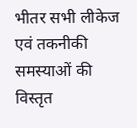भीतर सभी लीकेज एवं तकनीकी समस्याओं की विस्तृत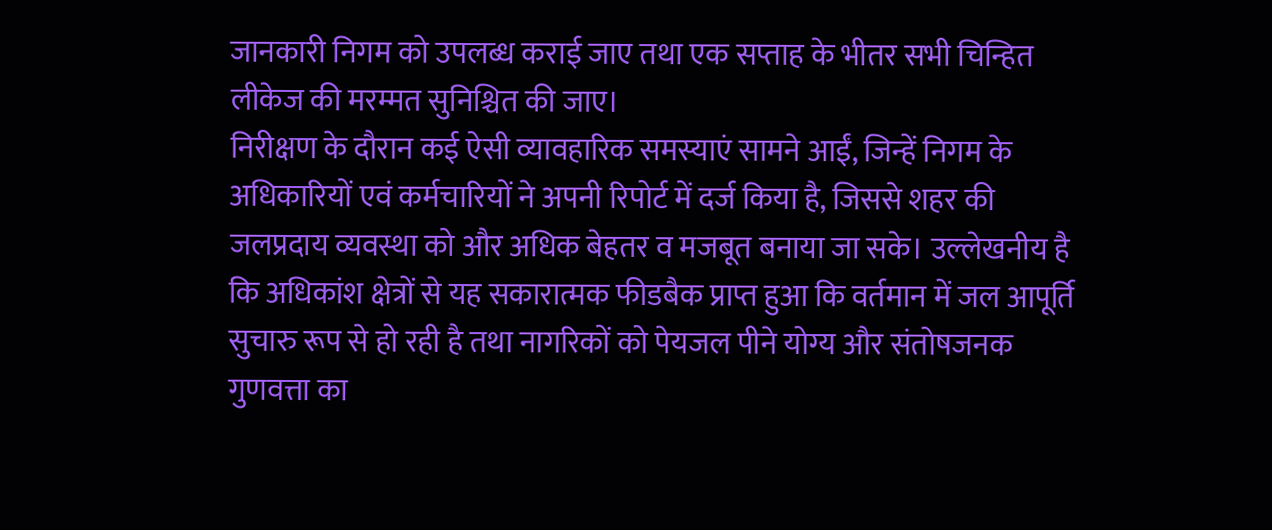जानकारी निगम को उपलब्ध कराई जाए तथा एक सप्ताह के भीतर सभी चिन्हित लीकेज की मरम्मत सुनिश्चित की जाए।
निरीक्षण के दौरान कई ऐसी व्यावहारिक समस्याएं सामने आईं, जिन्हें निगम के अधिकारियों एवं कर्मचारियों ने अपनी रिपोर्ट में दर्ज किया है, जिससे शहर की जलप्रदाय व्यवस्था को और अधिक बेहतर व मजबूत बनाया जा सके। उल्लेखनीय है कि अधिकांश क्षेत्रों से यह सकारात्मक फीडबैक प्राप्त हुआ कि वर्तमान में जल आपूर्ति सुचारु रूप से हो रही है तथा नागरिकों को पेयजल पीने योग्य और संतोषजनक गुणवत्ता का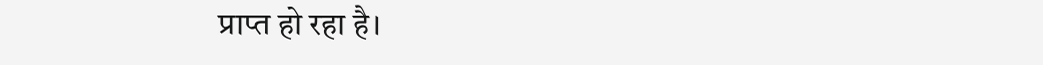प्राप्त हो रहा है।